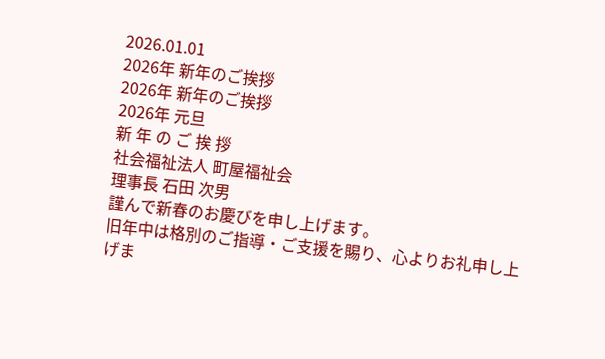2026.01.01
2026年 新年のご挨拶
2026年 新年のご挨拶
2026年 元旦
新 年 の ご 挨 拶
社会福祉法人 町屋福祉会
理事長 石田 次男
謹んで新春のお慶びを申し上げます。
旧年中は格別のご指導・ご支援を賜り、心よりお礼申し上げま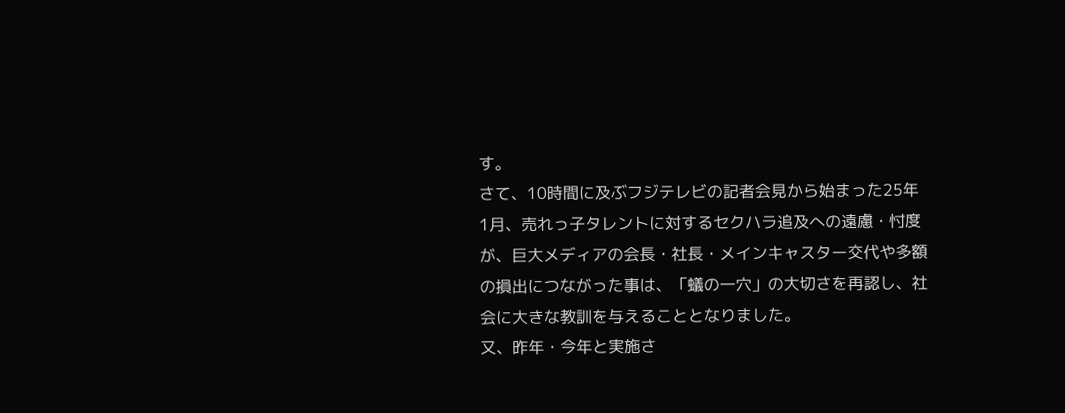す。
さて、10時間に及ぶフジテレビの記者会見から始まった25年1月、売れっ子タレントに対するセクハラ追及への遠慮・忖度が、巨大メディアの会長・社長・メインキャスター交代や多額の損出につながった事は、「蟻の一穴」の大切さを再認し、社会に大きな教訓を与えることとなりました。
又、昨年・今年と実施さ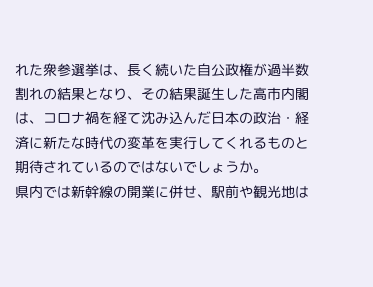れた衆参選挙は、長く続いた自公政権が過半数割れの結果となり、その結果誕生した高市内閣は、コロナ禍を経て沈み込んだ日本の政治・経済に新たな時代の変革を実行してくれるものと期待されているのではないでしょうか。
県内では新幹線の開業に併せ、駅前や観光地は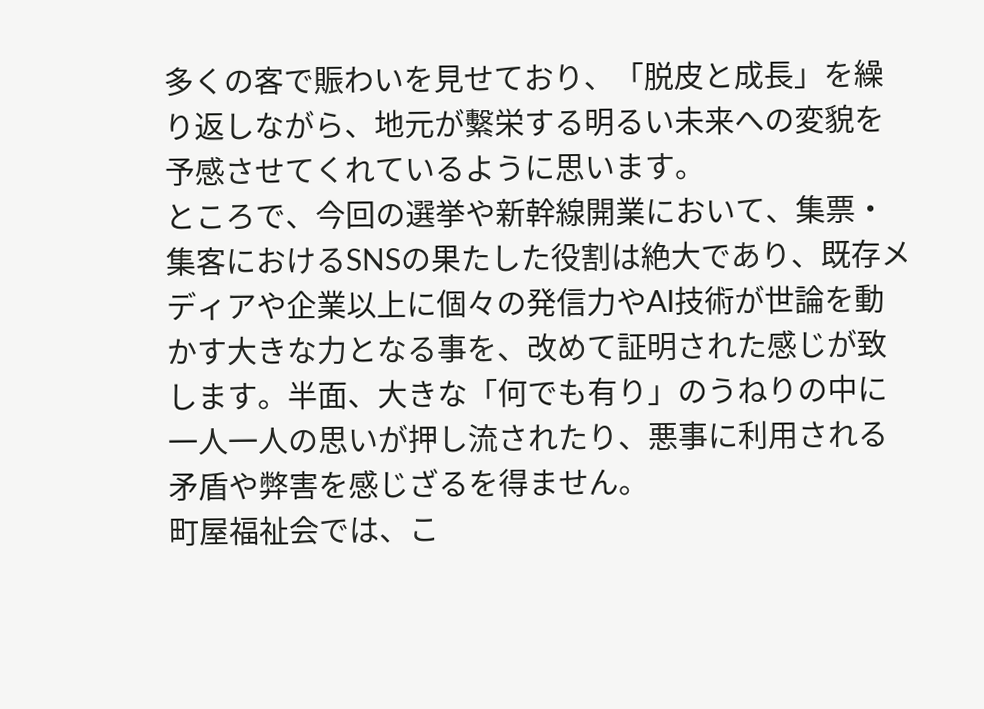多くの客で賑わいを見せており、「脱皮と成長」を繰り返しながら、地元が繫栄する明るい未来への変貌を予感させてくれているように思います。
ところで、今回の選挙や新幹線開業において、集票・集客におけるSNSの果たした役割は絶大であり、既存メディアや企業以上に個々の発信力やAI技術が世論を動かす大きな力となる事を、改めて証明された感じが致します。半面、大きな「何でも有り」のうねりの中に一人一人の思いが押し流されたり、悪事に利用される矛盾や弊害を感じざるを得ません。
町屋福祉会では、こ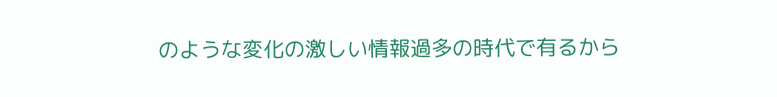のような変化の激しい情報過多の時代で有るから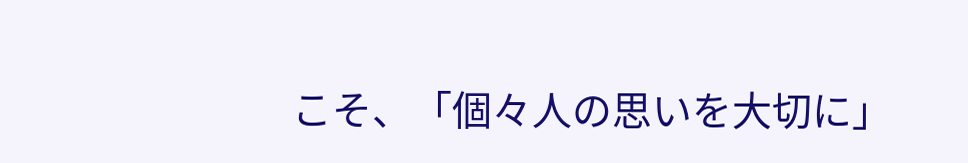こそ、「個々人の思いを大切に」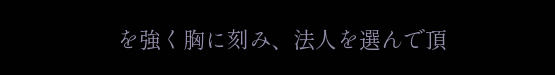を強く胸に刻み、法人を選んで頂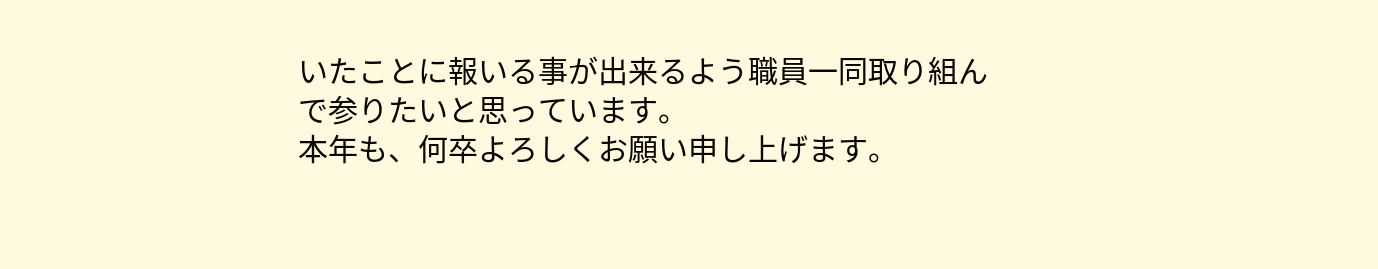いたことに報いる事が出来るよう職員一同取り組んで参りたいと思っています。
本年も、何卒よろしくお願い申し上げます。